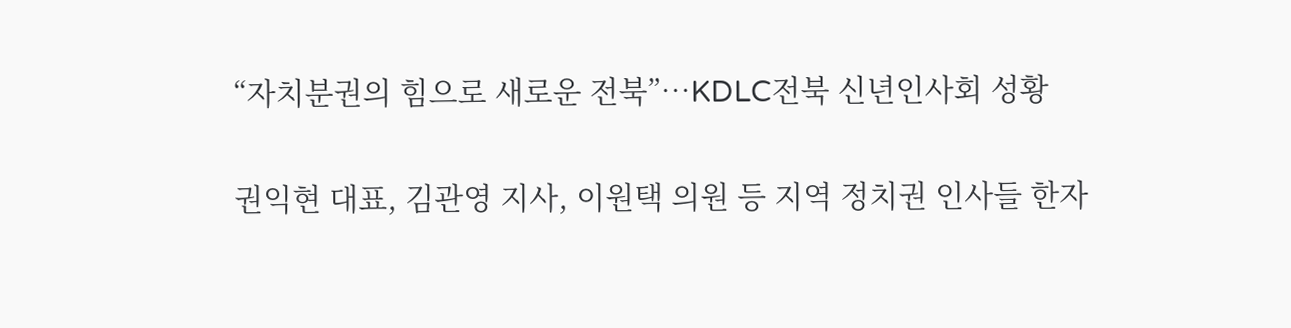“자치분권의 힘으로 새로운 전북”…KDLC전북 신년인사회 성황

권익현 대표, 김관영 지사, 이원택 의원 등 지역 정치권 인사들 한자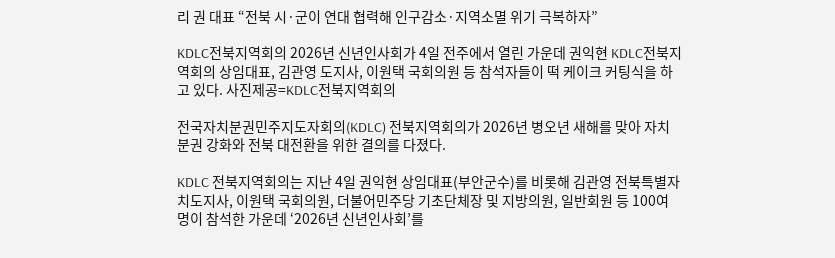리 권 대표 “전북 시·군이 연대 협력해 인구감소·지역소멸 위기 극복하자”

KDLC전북지역회의 2026년 신년인사회가 4일 전주에서 열린 가운데 권익현 KDLC전북지역회의 상임대표, 김관영 도지사, 이원택 국회의원 등 참석자들이 떡 케이크 커팅식을 하고 있다. 사진제공=KDLC전북지역회의

전국자치분권민주지도자회의(KDLC) 전북지역회의가 2026년 병오년 새해를 맞아 자치분권 강화와 전북 대전환을 위한 결의를 다졌다.

KDLC 전북지역회의는 지난 4일 권익현 상임대표(부안군수)를 비롯해 김관영 전북특별자치도지사, 이원택 국회의원, 더불어민주당 기초단체장 및 지방의원, 일반회원 등 100여 명이 참석한 가운데 ‘2026년 신년인사회’를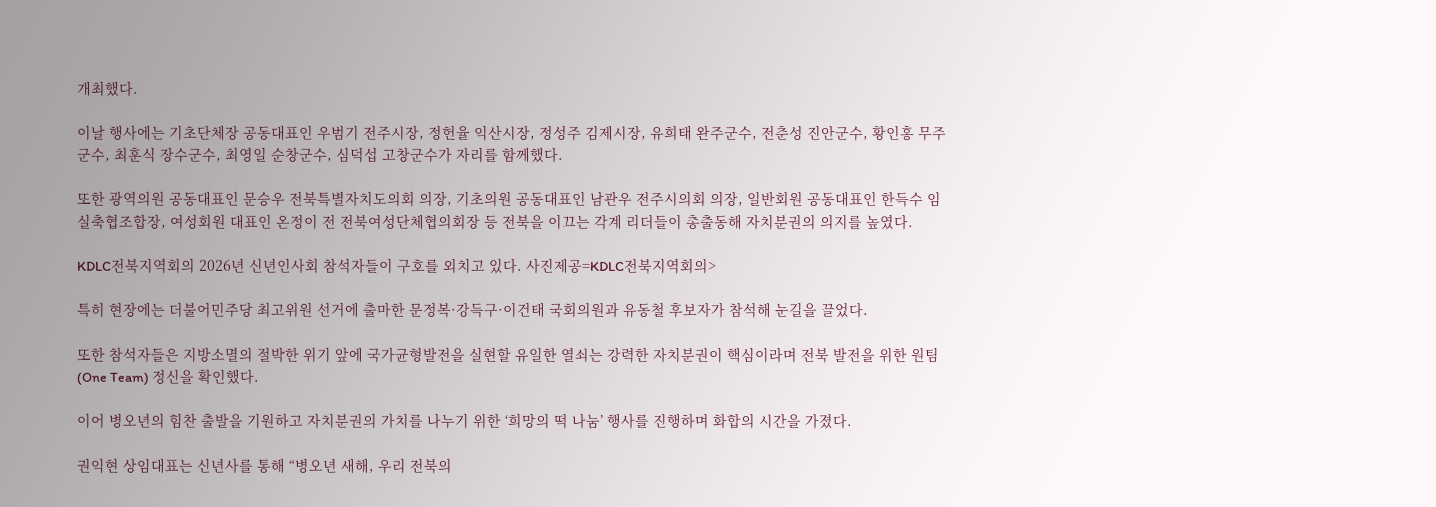개최했다.

이날 행사에는 기초단체장 공동대표인 우범기 전주시장, 정헌율 익산시장, 정성주 김제시장, 유희태 완주군수, 전춘성 진안군수, 황인홍 무주군수, 최훈식 장수군수, 최영일 순창군수, 심덕섭 고창군수가 자리를 함께했다.

또한 광역의원 공동대표인 문승우 전북특별자치도의회 의장, 기초의원 공동대표인 남관우 전주시의회 의장, 일반회원 공동대표인 한득수 임실축협조합장, 여성회원 대표인 온정이 전 전북여성단체협의회장 등 전북을 이끄는 각계 리더들이 총출동해 자치분권의 의지를 높였다.

KDLC전북지역회의 2026년 신년인사회 참석자들이 구호를 외치고 있다. 사진제공=KDLC전북지역회의>

특히 현장에는 더불어민주당 최고위원 선거에 출마한 문정복·강득구·이건태 국회의원과 유동철 후보자가 참석해 눈길을 끌었다.

또한 참석자들은 지방소멸의 절박한 위기 앞에 국가균형발전을 실현할 유일한 열쇠는 강력한 자치분권이 핵심이라며 전북 발전을 위한 원팀(One Team) 정신을 확인했다.

이어 병오년의 힘찬 출발을 기원하고 자치분권의 가치를 나누기 위한 ‘희망의 떡 나눔’ 행사를 진행하며 화합의 시간을 가졌다.

권익현 상임대표는 신년사를 통해 “병오년 새해, 우리 전북의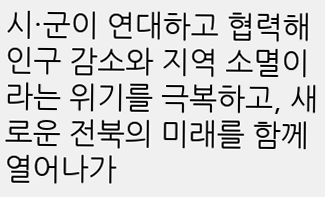시·군이 연대하고 협력해 인구 감소와 지역 소멸이라는 위기를 극복하고, 새로운 전북의 미래를 함께 열어나가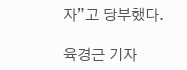자”고 당부했다.

육경근 기자